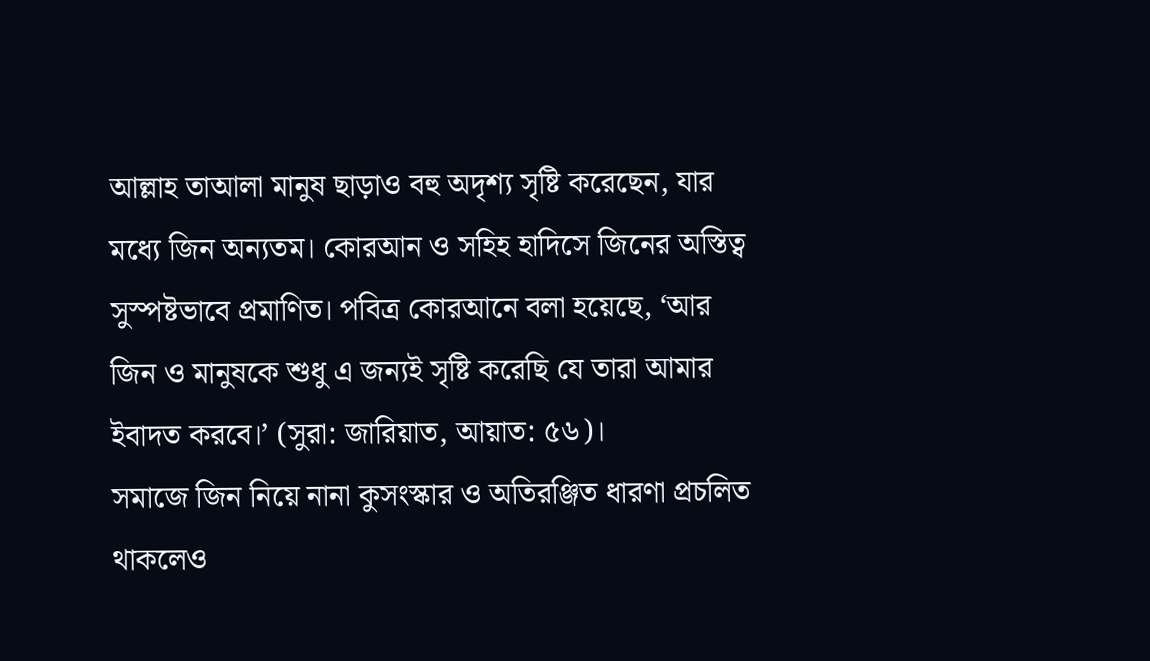আল্লাহ তাআলা মানুষ ছাড়াও বহু অদৃশ্য সৃষ্টি করেছেন, যার মধ্যে জিন অন্যতম। কোরআন ও সহিহ হাদিসে জিনের অস্তিত্ব সুস্পষ্টভাবে প্রমাণিত। পবিত্র কোরআনে বলা হয়েছে, ‘আর জিন ও মানুষকে শুধু এ জন্যই সৃষ্টি করেছি যে তারা আমার ইবাদত করবে।’ (সুরা: জারিয়াত, আয়াত: ৫৬)।
সমাজে জিন নিয়ে নানা কুসংস্কার ও অতিরঞ্জিত ধারণা প্রচলিত থাকলেও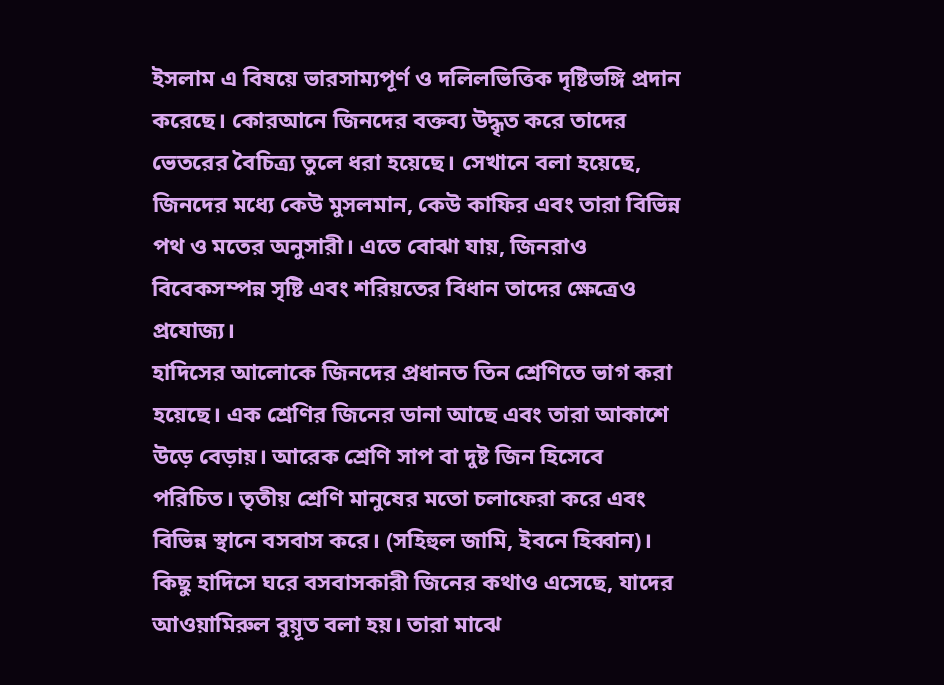ইসলাম এ বিষয়ে ভারসাম্যপূর্ণ ও দলিলভিত্তিক দৃষ্টিভঙ্গি প্রদান করেছে। কোরআনে জিনদের বক্তব্য উদ্ধৃত করে তাদের ভেতরের বৈচিত্র্য তুলে ধরা হয়েছে। সেখানে বলা হয়েছে, জিনদের মধ্যে কেউ মুসলমান, কেউ কাফির এবং তারা বিভিন্ন পথ ও মতের অনুসারী। এতে বোঝা যায়, জিনরাও বিবেকসম্পন্ন সৃষ্টি এবং শরিয়তের বিধান তাদের ক্ষেত্রেও প্রযোজ্য।
হাদিসের আলোকে জিনদের প্রধানত তিন শ্রেণিতে ভাগ করা হয়েছে। এক শ্রেণির জিনের ডানা আছে এবং তারা আকাশে উড়ে বেড়ায়। আরেক শ্রেণি সাপ বা দুষ্ট জিন হিসেবে পরিচিত। তৃতীয় শ্রেণি মানুষের মতো চলাফেরা করে এবং বিভিন্ন স্থানে বসবাস করে। (সহিহুল জামি, ইবনে হিব্বান)।
কিছু হাদিসে ঘরে বসবাসকারী জিনের কথাও এসেছে, যাদের আওয়ামিরুল বুয়ূত বলা হয়। তারা মাঝে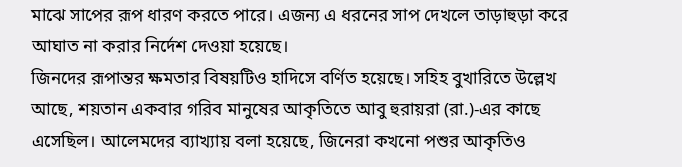মাঝে সাপের রূপ ধারণ করতে পারে। এজন্য এ ধরনের সাপ দেখলে তাড়াহুড়া করে আঘাত না করার নির্দেশ দেওয়া হয়েছে।
জিনদের রূপান্তর ক্ষমতার বিষয়টিও হাদিসে বর্ণিত হয়েছে। সহিহ বুখারিতে উল্লেখ আছে, শয়তান একবার গরিব মানুষের আকৃতিতে আবু হুরায়রা (রা.)-এর কাছে এসেছিল। আলেমদের ব্যাখ্যায় বলা হয়েছে, জিনেরা কখনো পশুর আকৃতিও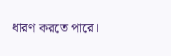ধারণ করতে পারে।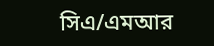সিএ/এমআর